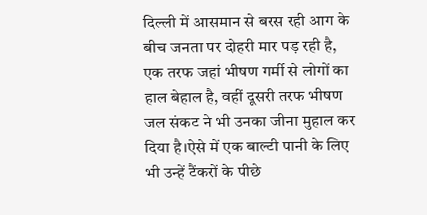दिल्ली में आसमान से बरस रही आग के बीच जनता पर दोहरी मार पड़ रही है, एक तरफ जहां भीषण गर्मी से लोगों का हाल बेहाल है, वहीं दूसरी तरफ भीषण जल संकट ने भी उनका जीना मुहाल कर दिया है।ऐसे में एक बाल्टी पानी के लिए भी उन्हें टैंकरों के पीछे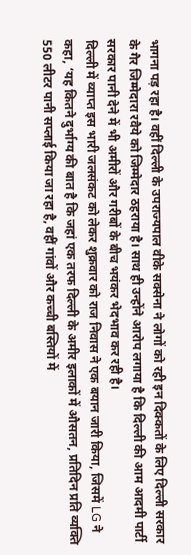भागना पड़ रहा है। वहीं दिल्ली के उपराज्यपाल वीके सक्सेना ने लोगों को रही इन दिक्कतों के लिए दिल्ली सरकार के गैर जिम्मेदारा रवैये को जिम्मेदार ठहराया है। साथ ही उन्होंने आरोप लगाया है कि दिल्ली की आम आदमी पार्टी सरकार पानी देने में भी अमीरों और गरीबों के बीच भयंकर भेदभाव कर रही है।
दिल्ली में व्याप्त इस भारी जलसंकट को लेकर शुक्रवार को राज निवास ने एक बयान जारी किया, जिसमें LG ने कहा, ‘यह कितने दुर्भाग्य की बात है कि जहां एक तरफ दिल्ली के अमीर इलाकों में औसतन, प्रतिदिन प्रति व्यक्ति 550 लीटर पानी सप्लाई किया जा रहा है, वहीं गांवों और कच्ची बस्तियों में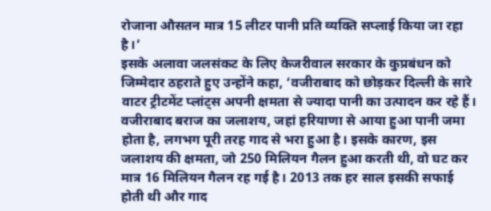रोजाना औसतन मात्र 15 लीटर पानी प्रति व्यक्ति सप्लाई किया जा रहा है।’
इसके अलावा जलसंकट के लिए केजरीवाल सरकार के कुप्रबंधन को जिम्मेदार ठहराते हुए उन्होंने कहा, ‘वजीराबाद को छोड़कर दिल्ली के सारे वाटर ट्रीटमेंट प्लांट्स अपनी क्षमता से ज्यादा पानी का उत्पादन कर रहे हैं। वजीराबाद बराज का जलाशय, जहां हरियाणा से आया हुआ पानी जमा होता है, लगभग पूरी तरह गाद से भरा हुआ है। इसके कारण, इस जलाशय की क्षमता, जो 250 मिलियन गैलन हुआ करती थी, वो घट कर मात्र 16 मिलियन गैलन रह गई है। 2013 तक हर साल इसकी सफाई होती थी और गाद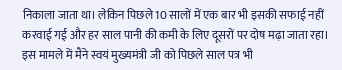निकाला जाता था। लेकिन पिछले 10 सालों में एक बार भी इसकी सफाई नहीं करवाई गई और हर साल पानी की कमी के लिए दूसरों पर दोष मढ़ा जाता रहा। इस मामले में मैंने स्वयं मुख्यमंत्री जी को पिछले साल पत्र भी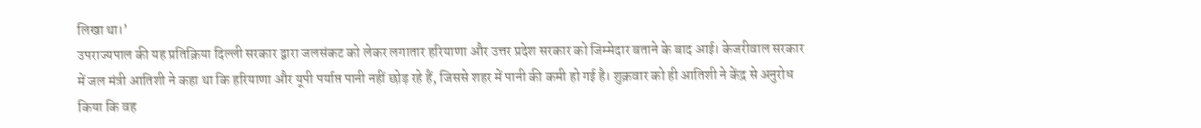लिखा था।’
उपराज्यपाल की यह प्रतिक्रिया दिल्ली सरकार द्वारा जलसंकट को लेकर लगातार हरियाणा और उत्तर प्रदेश सरकार को जिम्मेदार बताने के बाद आई। केजरीवाल सरकार में जल मंत्री आतिशी ने कहा था कि हरियाणा और यूपी पर्याप्त पानी नहीं छोड़ रहे हैं, जिससे शहर में पानी की कमी हो गई है। शुक्रवार को ही आतिशी ने केंद्र से अनुरोध किया कि वह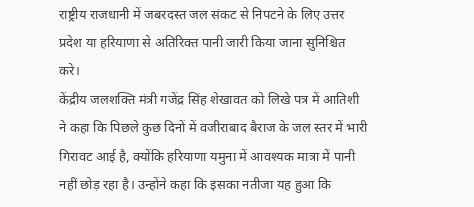राष्ट्रीय राजधानी में जबरदस्त जल संकट से निपटने के लिए उत्तर प्रदेश या हरियाणा से अतिरिक्त पानी जारी किया जाना सुनिश्चित करे।
केंद्रीय जलशक्ति मंत्री गजेंद्र सिंह शेखावत को लिखे पत्र में आतिशी ने कहा कि पिछले कुछ दिनों में वजीराबाद बैराज के जल स्तर में भारी गिरावट आई है, क्योंकि हरियाणा यमुना में आवश्यक मात्रा में पानी नहीं छोड़ रहा है। उन्होंने कहा कि इसका नतीजा यह हुआ कि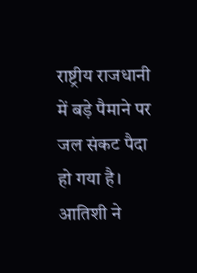राष्ट्रीय राजधानी में बड़े पैमाने पर जल संकट पैदा हो गया है। आतिशी ने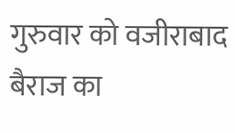गुरुवार को वजीराबाद बैराज का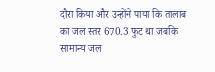दौरा किया और उन्होंने पाया कि तालाब का जल स्तर 670.3 फुट था जबकि सामान्य जल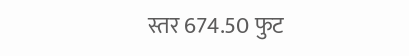स्तर 674.50 फुट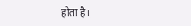होता है।